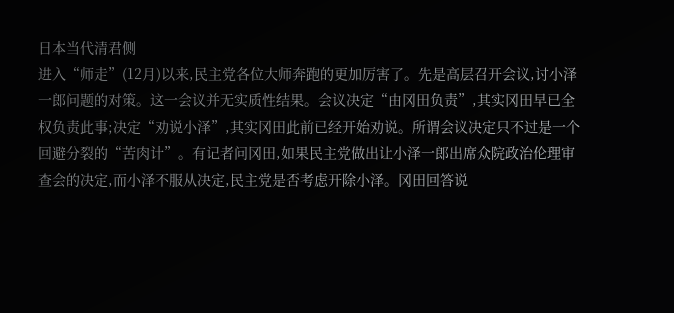日本当代清君侧
进入“师走”(12月)以来,民主党各位大师奔跑的更加厉害了。先是高层召开会议,讨小泽一郎问题的对策。这一会议并无实质性结果。会议决定“由冈田负责”,其实冈田早已全权负责此事;决定“劝说小泽”,其实冈田此前已经开始劝说。所谓会议决定只不过是一个回避分裂的“苦肉计”。有记者问冈田,如果民主党做出让小泽一郎出席众院政治伦理审查会的决定,而小泽不服从决定,民主党是否考虑开除小泽。冈田回答说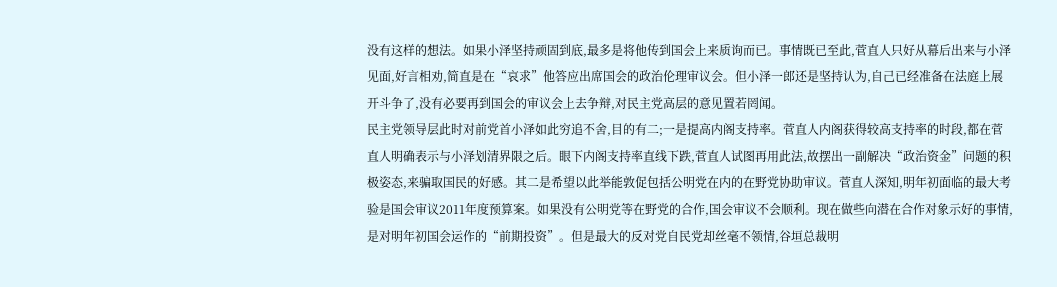没有这样的想法。如果小泽坚持顽固到底,最多是将他传到国会上来质询而已。事情既已至此,菅直人只好从幕后出来与小泽见面,好言相劝,简直是在“哀求”他答应出席国会的政治伦理审议会。但小泽一郎还是坚持认为,自己已经准备在法庭上展开斗争了,没有必要再到国会的审议会上去争辩,对民主党高层的意见置若罔闻。
民主党领导层此时对前党首小泽如此穷追不舍,目的有二;一是提高内阁支持率。菅直人内阁获得较高支持率的时段,都在菅直人明确表示与小泽划清界限之后。眼下内阁支持率直线下跌,菅直人试图再用此法,故摆出一副解决“政治资金”问题的积极姿态,来骗取国民的好感。其二是希望以此举能敦促包括公明党在内的在野党协助审议。菅直人深知,明年初面临的最大考验是国会审议2011年度预算案。如果没有公明党等在野党的合作,国会审议不会顺利。现在做些向潜在合作对象示好的事情,是对明年初国会运作的“前期投资”。但是最大的反对党自民党却丝毫不领情,谷垣总裁明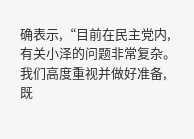确表示,“目前在民主党内,有关小泽的问题非常复杂。我们高度重视并做好准备,既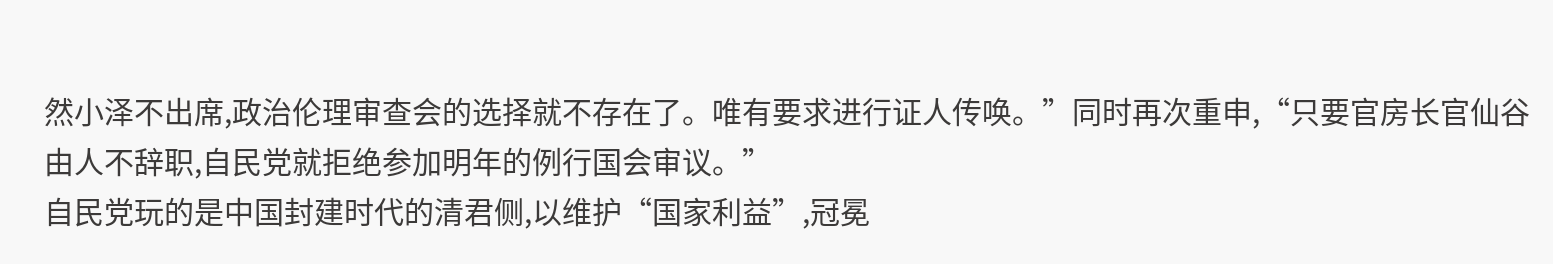然小泽不出席,政治伦理审查会的选择就不存在了。唯有要求进行证人传唤。”同时再次重申,“只要官房长官仙谷由人不辞职,自民党就拒绝参加明年的例行国会审议。”
自民党玩的是中国封建时代的清君侧,以维护“国家利益”,冠冕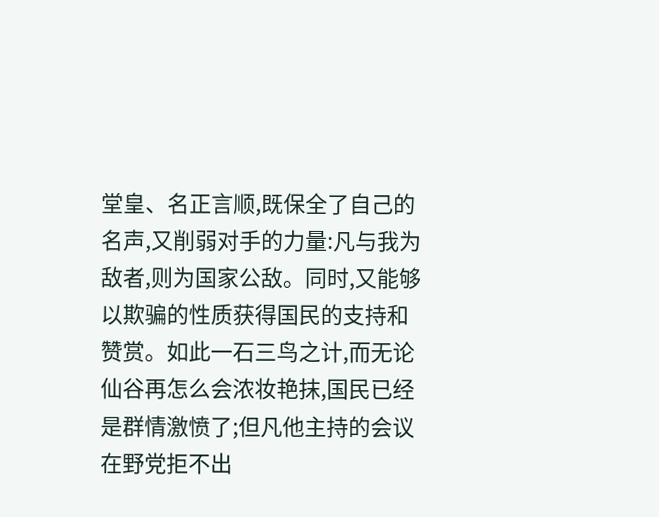堂皇、名正言顺,既保全了自己的名声,又削弱对手的力量:凡与我为敌者,则为国家公敌。同时,又能够以欺骗的性质获得国民的支持和赞赏。如此一石三鸟之计,而无论仙谷再怎么会浓妆艳抹,国民已经是群情激愤了;但凡他主持的会议在野党拒不出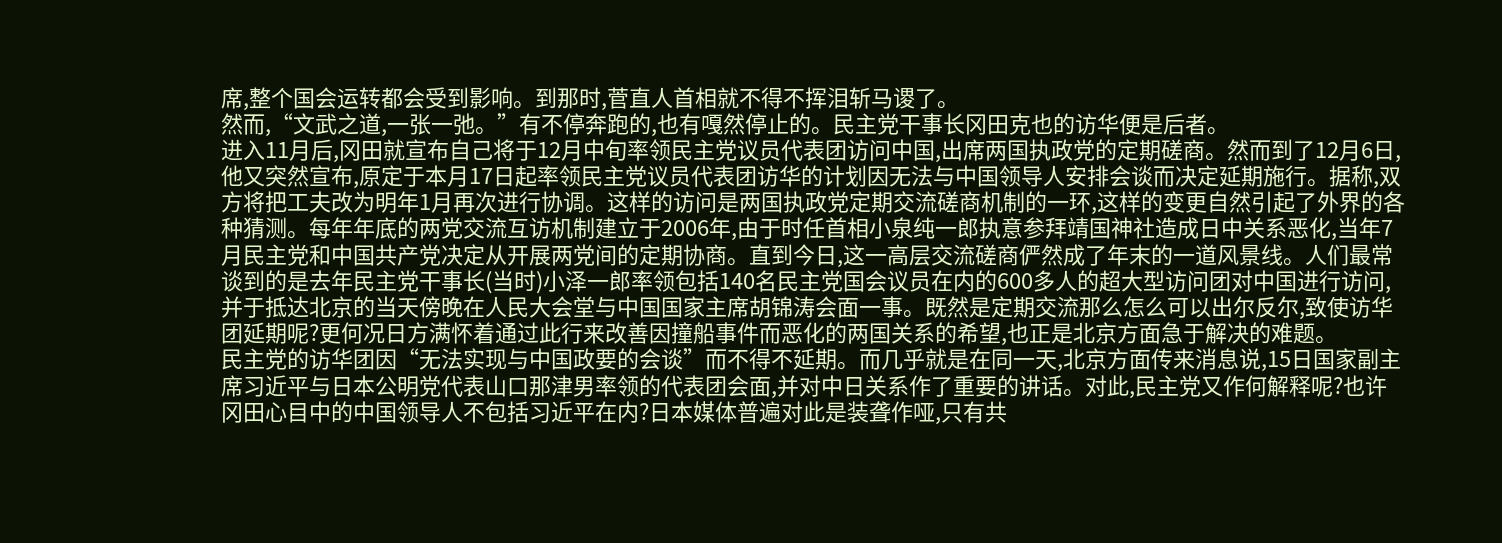席,整个国会运转都会受到影响。到那时,菅直人首相就不得不挥泪斩马谡了。
然而,“文武之道,一张一弛。”有不停奔跑的,也有嘎然停止的。民主党干事长冈田克也的访华便是后者。
进入11月后,冈田就宣布自己将于12月中旬率领民主党议员代表团访问中国,出席两国执政党的定期磋商。然而到了12月6日,他又突然宣布,原定于本月17日起率领民主党议员代表团访华的计划因无法与中国领导人安排会谈而决定延期施行。据称,双方将把工夫改为明年1月再次进行协调。这样的访问是两国执政党定期交流磋商机制的一环,这样的变更自然引起了外界的各种猜测。每年年底的两党交流互访机制建立于2006年,由于时任首相小泉纯一郎执意参拜靖国神社造成日中关系恶化,当年7月民主党和中国共产党决定从开展两党间的定期协商。直到今日,这一高层交流磋商俨然成了年末的一道风景线。人们最常谈到的是去年民主党干事长(当时)小泽一郎率领包括140名民主党国会议员在内的600多人的超大型访问团对中国进行访问,并于抵达北京的当天傍晚在人民大会堂与中国国家主席胡锦涛会面一事。既然是定期交流那么怎么可以出尔反尔,致使访华团延期呢?更何况日方满怀着通过此行来改善因撞船事件而恶化的两国关系的希望,也正是北京方面急于解决的难题。
民主党的访华团因“无法实现与中国政要的会谈”而不得不延期。而几乎就是在同一天,北京方面传来消息说,15日国家副主席习近平与日本公明党代表山口那津男率领的代表团会面,并对中日关系作了重要的讲话。对此,民主党又作何解释呢?也许冈田心目中的中国领导人不包括习近平在内?日本媒体普遍对此是装聋作哑,只有共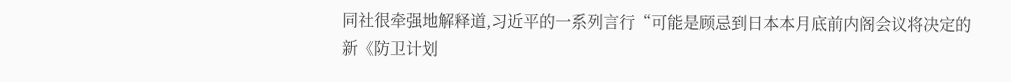同社很牵强地解释道,习近平的一系列言行“可能是顾忌到日本本月底前内阁会议将决定的新《防卫计划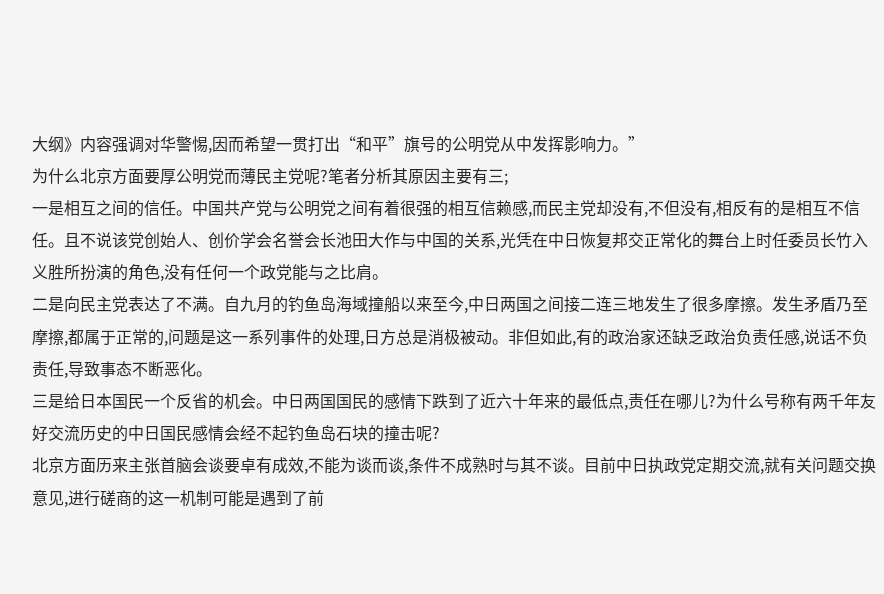大纲》内容强调对华警惕,因而希望一贯打出“和平”旗号的公明党从中发挥影响力。”
为什么北京方面要厚公明党而薄民主党呢?笔者分析其原因主要有三;
一是相互之间的信任。中国共产党与公明党之间有着很强的相互信赖感,而民主党却没有,不但没有,相反有的是相互不信任。且不说该党创始人、创价学会名誉会长池田大作与中国的关系,光凭在中日恢复邦交正常化的舞台上时任委员长竹入义胜所扮演的角色,没有任何一个政党能与之比肩。
二是向民主党表达了不满。自九月的钓鱼岛海域撞船以来至今,中日两国之间接二连三地发生了很多摩擦。发生矛盾乃至摩擦,都属于正常的,问题是这一系列事件的处理,日方总是消极被动。非但如此,有的政治家还缺乏政治负责任感,说话不负责任,导致事态不断恶化。
三是给日本国民一个反省的机会。中日两国国民的感情下跌到了近六十年来的最低点,责任在哪儿?为什么号称有两千年友好交流历史的中日国民感情会经不起钓鱼岛石块的撞击呢?
北京方面历来主张首脑会谈要卓有成效,不能为谈而谈,条件不成熟时与其不谈。目前中日执政党定期交流,就有关问题交换意见,进行磋商的这一机制可能是遇到了前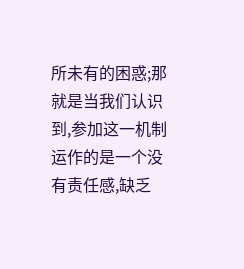所未有的困惑;那就是当我们认识到,参加这一机制运作的是一个没有责任感,缺乏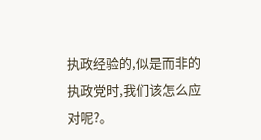执政经验的,似是而非的执政党时,我们该怎么应对呢?。